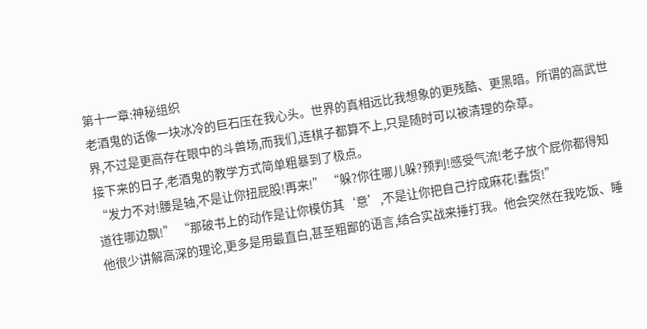第十一章:神秘组织
老酒鬼的话像一块冰冷的巨石压在我心头。世界的真相远比我想象的更残酷、更黑暗。所谓的高武世界,不过是更高存在眼中的斗兽场,而我们,连棋子都算不上,只是随时可以被清理的杂草。
接下来的日子,老酒鬼的教学方式简单粗暴到了极点。
“发力不对!腰是轴,不是让你扭屁股!再来!” “躲?你往哪儿躲?预判!感受气流!老子放个屁你都得知道往哪边飘!” “那破书上的动作是让你模仿其‘意’,不是让你把自己拧成麻花!蠢货!”
他很少讲解高深的理论,更多是用最直白,甚至粗鄙的语言,结合实战来捶打我。他会突然在我吃饭、睡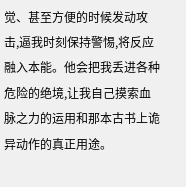觉、甚至方便的时候发动攻击,逼我时刻保持警惕,将反应融入本能。他会把我丢进各种危险的绝境,让我自己摸索血脉之力的运用和那本古书上诡异动作的真正用途。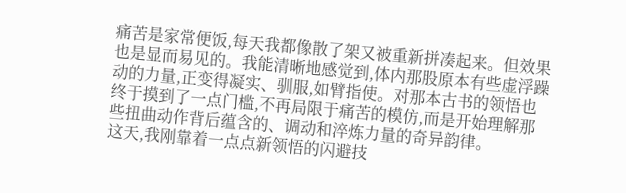痛苦是家常便饭,每天我都像散了架又被重新拼凑起来。但效果也是显而易见的。我能清晰地感觉到,体内那股原本有些虚浮躁动的力量,正变得凝实、驯服,如臂指使。对那本古书的领悟也终于摸到了一点门槛,不再局限于痛苦的模仿,而是开始理解那些扭曲动作背后蕴含的、调动和淬炼力量的奇异韵律。
这天,我刚靠着一点点新领悟的闪避技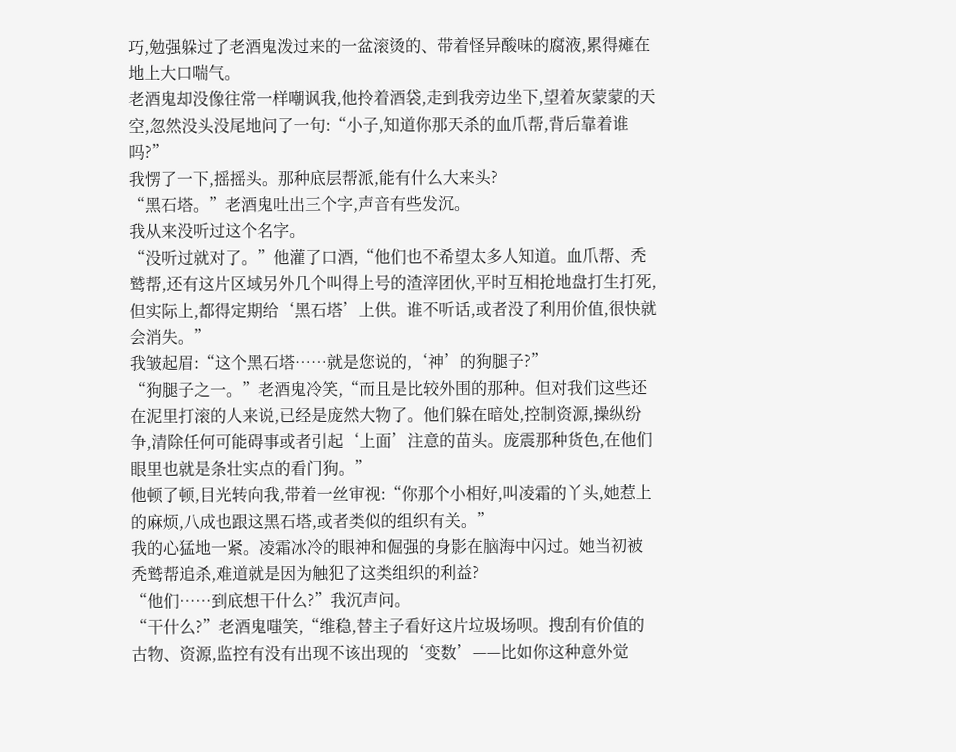巧,勉强躲过了老酒鬼泼过来的一盆滚烫的、带着怪异酸味的腐液,累得瘫在地上大口喘气。
老酒鬼却没像往常一样嘲讽我,他拎着酒袋,走到我旁边坐下,望着灰蒙蒙的天空,忽然没头没尾地问了一句:“小子,知道你那天杀的血爪帮,背后靠着谁吗?”
我愣了一下,摇摇头。那种底层帮派,能有什么大来头?
“黑石塔。”老酒鬼吐出三个字,声音有些发沉。
我从来没听过这个名字。
“没听过就对了。”他灌了口酒,“他们也不希望太多人知道。血爪帮、秃鹫帮,还有这片区域另外几个叫得上号的渣滓团伙,平时互相抢地盘打生打死,但实际上,都得定期给‘黑石塔’上供。谁不听话,或者没了利用价值,很快就会消失。”
我皱起眉:“这个黑石塔……就是您说的,‘神’的狗腿子?”
“狗腿子之一。”老酒鬼冷笑,“而且是比较外围的那种。但对我们这些还在泥里打滚的人来说,已经是庞然大物了。他们躲在暗处,控制资源,操纵纷争,清除任何可能碍事或者引起‘上面’注意的苗头。庞震那种货色,在他们眼里也就是条壮实点的看门狗。”
他顿了顿,目光转向我,带着一丝审视:“你那个小相好,叫凌霜的丫头,她惹上的麻烦,八成也跟这黑石塔,或者类似的组织有关。”
我的心猛地一紧。凌霜冰冷的眼神和倔强的身影在脑海中闪过。她当初被秃鹫帮追杀,难道就是因为触犯了这类组织的利益?
“他们……到底想干什么?”我沉声问。
“干什么?”老酒鬼嗤笑,“维稳,替主子看好这片垃圾场呗。搜刮有价值的古物、资源,监控有没有出现不该出现的‘变数’——比如你这种意外觉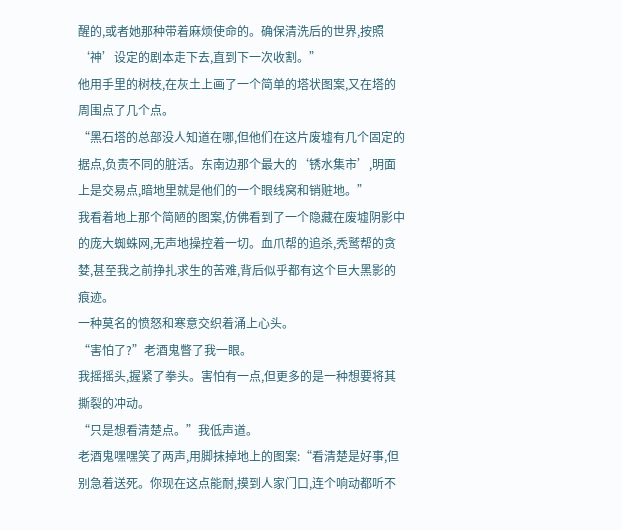醒的,或者她那种带着麻烦使命的。确保清洗后的世界,按照‘神’设定的剧本走下去,直到下一次收割。”
他用手里的树枝,在灰土上画了一个简单的塔状图案,又在塔的周围点了几个点。
“黑石塔的总部没人知道在哪,但他们在这片废墟有几个固定的据点,负责不同的脏活。东南边那个最大的‘锈水集市’,明面上是交易点,暗地里就是他们的一个眼线窝和销赃地。”
我看着地上那个简陋的图案,仿佛看到了一个隐藏在废墟阴影中的庞大蜘蛛网,无声地操控着一切。血爪帮的追杀,秃鹫帮的贪婪,甚至我之前挣扎求生的苦难,背后似乎都有这个巨大黑影的痕迹。
一种莫名的愤怒和寒意交织着涌上心头。
“害怕了?”老酒鬼瞥了我一眼。
我摇摇头,握紧了拳头。害怕有一点,但更多的是一种想要将其撕裂的冲动。
“只是想看清楚点。”我低声道。
老酒鬼嘿嘿笑了两声,用脚抹掉地上的图案:“看清楚是好事,但别急着送死。你现在这点能耐,摸到人家门口,连个响动都听不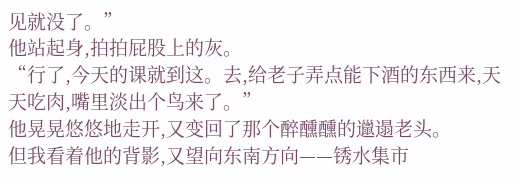见就没了。”
他站起身,拍拍屁股上的灰。
“行了,今天的课就到这。去,给老子弄点能下酒的东西来,天天吃肉,嘴里淡出个鸟来了。”
他晃晃悠悠地走开,又变回了那个醉醺醺的邋遢老头。
但我看着他的背影,又望向东南方向——锈水集市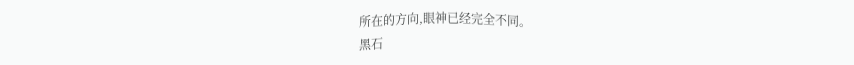所在的方向,眼神已经完全不同。
黑石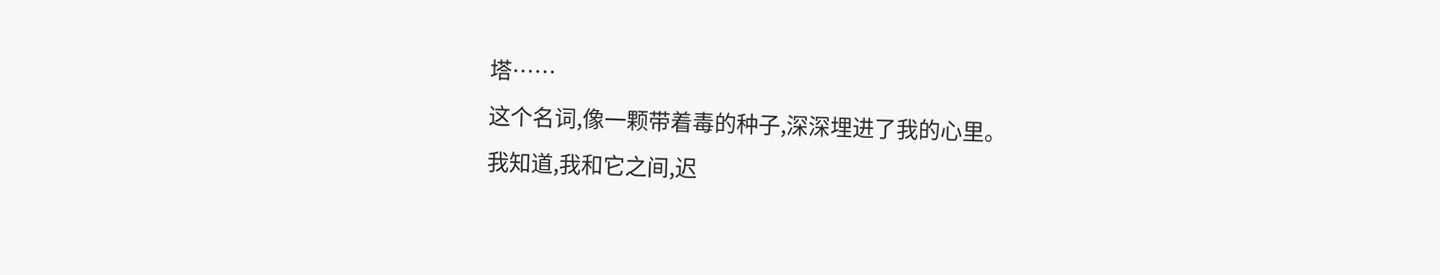塔……
这个名词,像一颗带着毒的种子,深深埋进了我的心里。
我知道,我和它之间,迟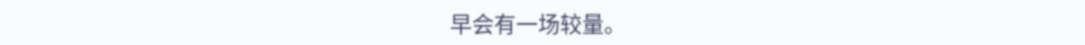早会有一场较量。